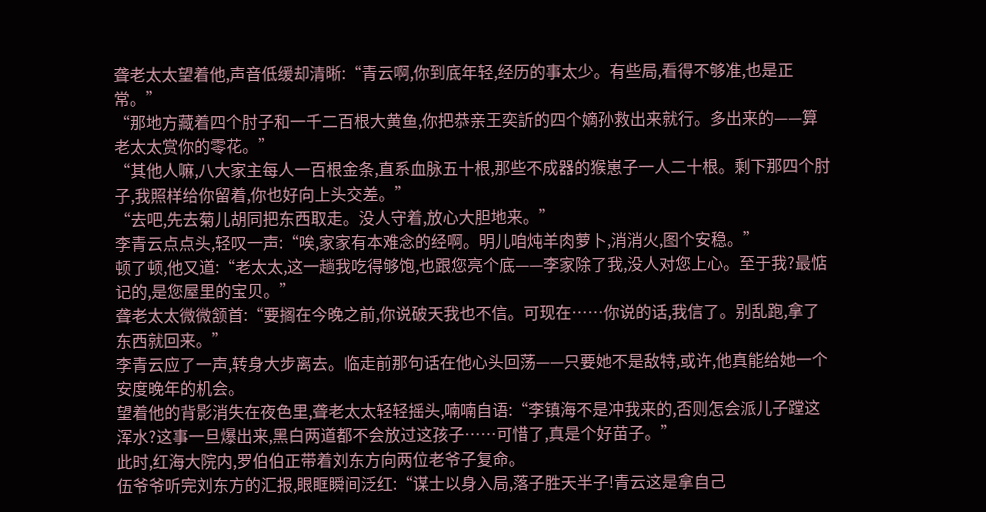聋老太太望着他,声音低缓却清晰:“青云啊,你到底年轻,经历的事太少。有些局,看得不够准,也是正常。”
“那地方藏着四个肘子和一千二百根大黄鱼,你把恭亲王奕訢的四个嫡孙救出来就行。多出来的——算老太太赏你的零花。”
“其他人嘛,八大家主每人一百根金条,直系血脉五十根,那些不成器的猴崽子一人二十根。剩下那四个肘子,我照样给你留着,你也好向上头交差。”
“去吧,先去菊儿胡同把东西取走。没人守着,放心大胆地来。”
李青云点点头,轻叹一声:“唉,家家有本难念的经啊。明儿咱炖羊肉萝卜,消消火,图个安稳。”
顿了顿,他又道:“老太太,这一趟我吃得够饱,也跟您亮个底——李家除了我,没人对您上心。至于我?最惦记的,是您屋里的宝贝。”
聋老太太微微颔首:“要搁在今晚之前,你说破天我也不信。可现在……你说的话,我信了。别乱跑,拿了东西就回来。”
李青云应了一声,转身大步离去。临走前那句话在他心头回荡——只要她不是敌特,或许,他真能给她一个安度晚年的机会。
望着他的背影消失在夜色里,聋老太太轻轻摇头,喃喃自语:“李镇海不是冲我来的,否则怎会派儿子蹚这浑水?这事一旦爆出来,黑白两道都不会放过这孩子……可惜了,真是个好苗子。”
此时,红海大院内,罗伯伯正带着刘东方向两位老爷子复命。
伍爷爷听完刘东方的汇报,眼眶瞬间泛红:“谋士以身入局,落子胜天半子!青云这是拿自己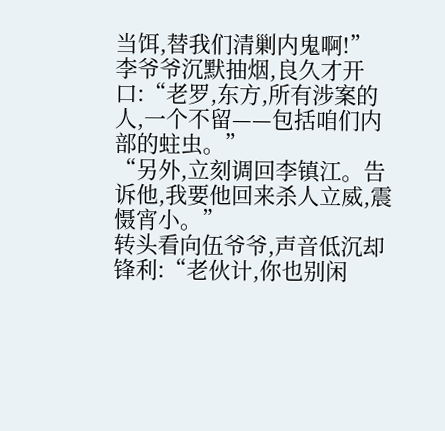当饵,替我们清剿内鬼啊!”
李爷爷沉默抽烟,良久才开口:“老罗,东方,所有涉案的人,一个不留——包括咱们内部的蛀虫。”
“另外,立刻调回李镇江。告诉他,我要他回来杀人立威,震慑宵小。”
转头看向伍爷爷,声音低沉却锋利:“老伙计,你也别闲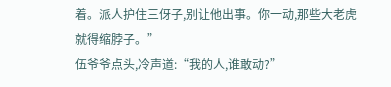着。派人护住三伢子,别让他出事。你一动,那些大老虎就得缩脖子。”
伍爷爷点头,冷声道:“我的人,谁敢动?”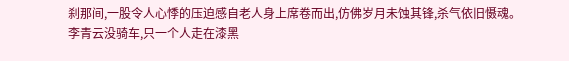刹那间,一股令人心悸的压迫感自老人身上席卷而出,仿佛岁月未蚀其锋,杀气依旧慑魂。
李青云没骑车,只一个人走在漆黑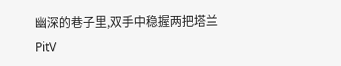幽深的巷子里,双手中稳握两把塔兰PitV